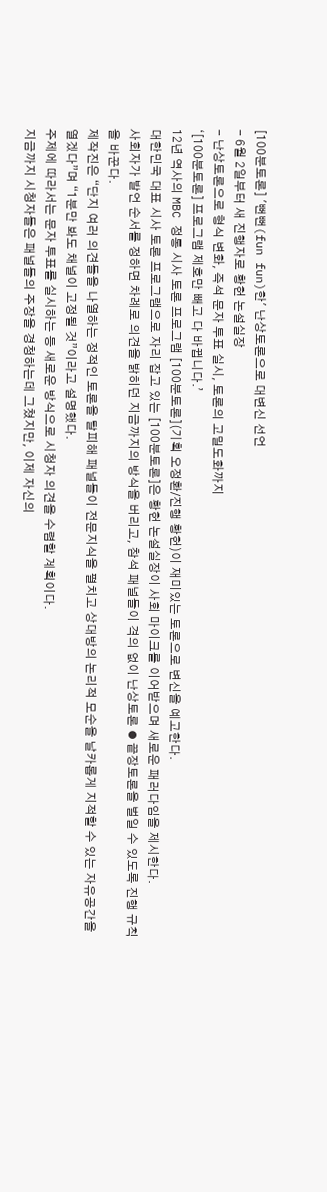[100분토론] '뻔뻔(fun fun)한' 난상토론으로 대변신 선언
- 6월 2일부터 새 진행자로 황헌 논설실장
- 난상토론으로 형식 변화, 즉석 문자 투표 실시, 토론의 고밀도화까지
‘[100분토론] 프로그램 제호만 빼고 다 바뀝니다.’
12년 역사의 MBC 정통 시사 토론 프로그램 [100분토론](기획 오정환/진행 황헌)이 재미있는 토론으로 변신을 예고한다.
대한민국 대표 시사 토론 프로그램으로 자리 잡고 있는 [100분토론]은 황헌 논설실장이 사회 마이크를 이어받으며 새로운 패러다임을 제시한다.
사회자가 발언 순서를 정하면 차례로 의견을 밝히던 지금까지의 방식을 버리고, 참석 패널들이 격의 없이 난상토론 ⦁ 끝장토론을 벌일 수 있도록 진행 규칙을 바꾼다.
제작진은 “단지 여러 의견들을 나열하는 정적인 토론을 탈피해 패널들이 전문지식을 펼치고 상대방의 논리적 모순을 날카롭게 지적할 수 있는 자유공간을 열겠다”며 “1분만 봐도 채널이 고정될 것”이라고 설명했다.
주제에 따라서는 문자 투표를 실시하는 등 새로운 방식으로 시청자 의견을 수렴할 계획이다.
지금까지 시청자들은 패널들의 주장을 경청하는데 그쳤지만, 이제 자신의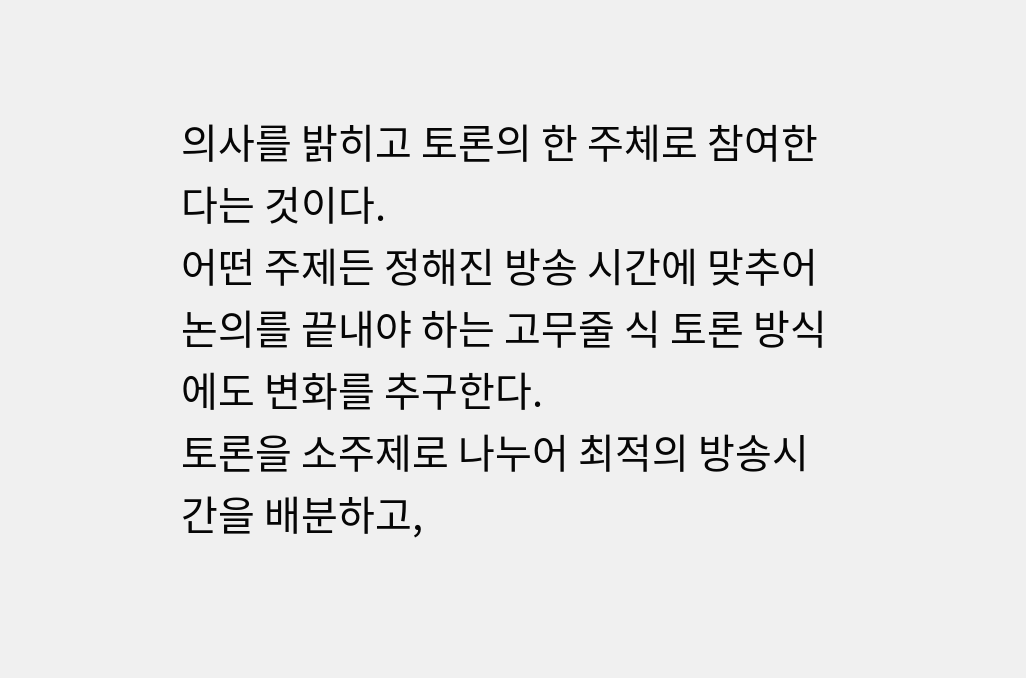의사를 밝히고 토론의 한 주체로 참여한다는 것이다.
어떤 주제든 정해진 방송 시간에 맞추어 논의를 끝내야 하는 고무줄 식 토론 방식에도 변화를 추구한다.
토론을 소주제로 나누어 최적의 방송시간을 배분하고,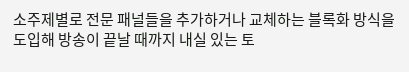소주제별로 전문 패널들을 추가하거나 교체하는 블록화 방식을 도입해 방송이 끝날 때까지 내실 있는 토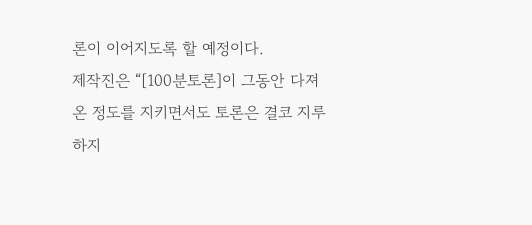론이 이어지도록 할 예정이다.
제작진은 “[100분토론]이 그동안 다져온 정도를 지키면서도 토론은 결코 지루하지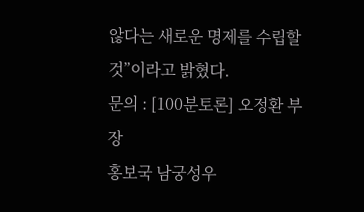않다는 새로운 명제를 수립할 것”이라고 밝혔다.
문의 : [100분토론] 오정환 부장
홍보국 남궁성우